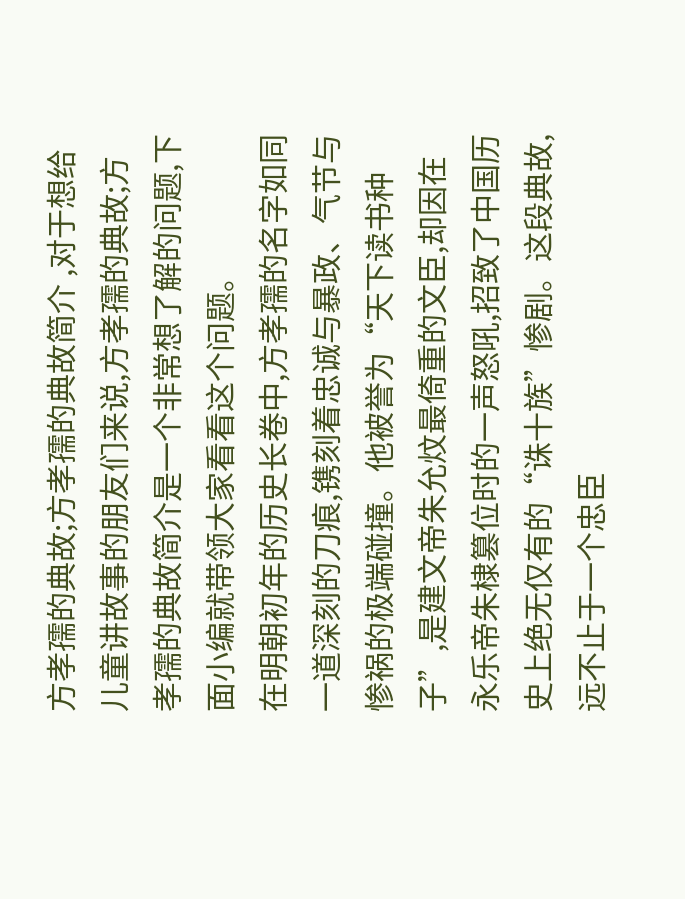方孝孺的典故;方孝孺的典故简介 ,对于想给儿童讲故事的朋友们来说,方孝孺的典故;方孝孺的典故简介是一个非常想了解的问题,下面小编就带领大家看看这个问题。
在明朝初年的历史长卷中,方孝孺的名字如同一道深刻的刀痕,镌刻着忠诚与暴政、气节与惨祸的极端碰撞。他被誉为“天下读书种子”,是建文帝朱允炆最倚重的文臣,却因在永乐帝朱棣篡位时的一声怒吼,招致了中国历史上绝无仅有的“诛十族”惨剧。这段典故,远不止于一个忠臣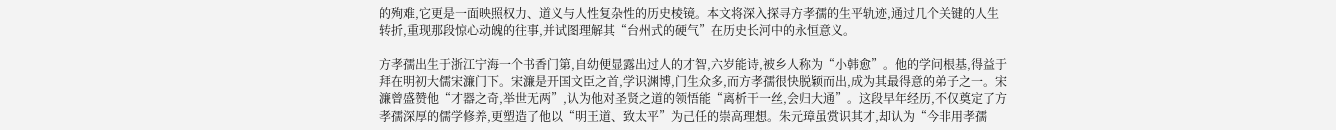的殉难,它更是一面映照权力、道义与人性复杂性的历史棱镜。本文将深入探寻方孝孺的生平轨迹,通过几个关键的人生转折,重现那段惊心动魄的往事,并试图理解其“台州式的硬气”在历史长河中的永恒意义。

方孝孺出生于浙江宁海一个书香门第,自幼便显露出过人的才智,六岁能诗,被乡人称为“小韩愈”。他的学问根基,得益于拜在明初大儒宋濂门下。宋濂是开国文臣之首,学识渊博,门生众多,而方孝孺很快脱颖而出,成为其最得意的弟子之一。宋濂曾盛赞他“才器之奇,举世无两”,认为他对圣贤之道的领悟能“离析干一丝,会归大通”。这段早年经历,不仅奠定了方孝孺深厚的儒学修养,更塑造了他以“明王道、致太平”为己任的崇高理想。朱元璋虽赏识其才,却认为“今非用孝孺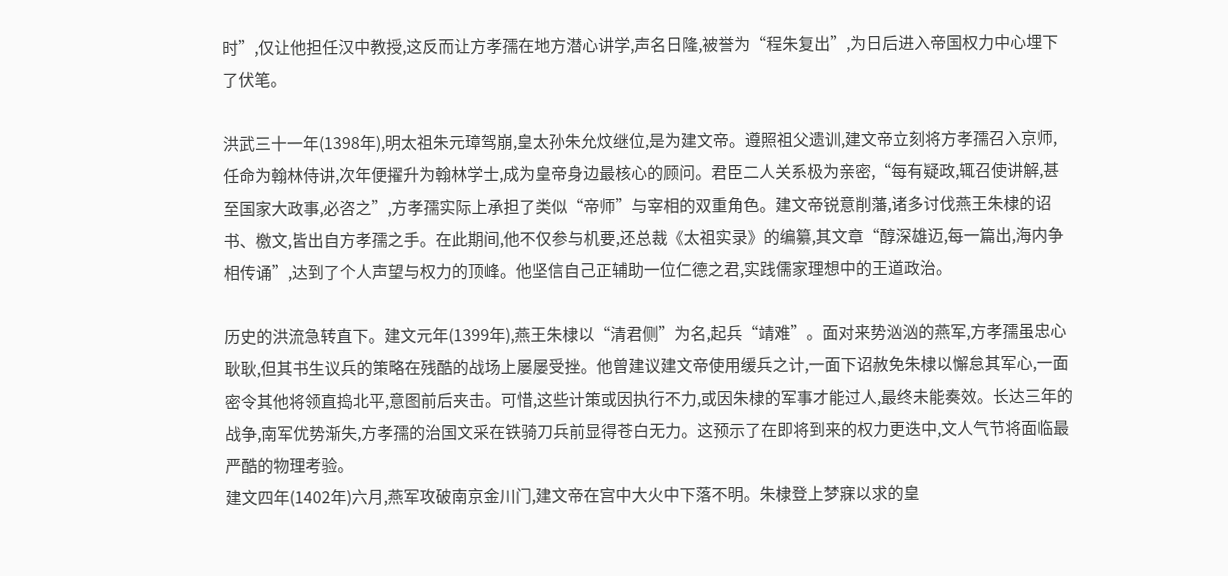时”,仅让他担任汉中教授,这反而让方孝孺在地方潜心讲学,声名日隆,被誉为“程朱复出”,为日后进入帝国权力中心埋下了伏笔。

洪武三十一年(1398年),明太祖朱元璋驾崩,皇太孙朱允炆继位,是为建文帝。遵照祖父遗训,建文帝立刻将方孝孺召入京师,任命为翰林侍讲,次年便擢升为翰林学士,成为皇帝身边最核心的顾问。君臣二人关系极为亲密,“每有疑政,辄召使讲解,甚至国家大政事,必咨之”,方孝孺实际上承担了类似“帝师”与宰相的双重角色。建文帝锐意削藩,诸多讨伐燕王朱棣的诏书、檄文,皆出自方孝孺之手。在此期间,他不仅参与机要,还总裁《太祖实录》的编纂,其文章“醇深雄迈,每一篇出,海内争相传诵”,达到了个人声望与权力的顶峰。他坚信自己正辅助一位仁德之君,实践儒家理想中的王道政治。

历史的洪流急转直下。建文元年(1399年),燕王朱棣以“清君侧”为名,起兵“靖难”。面对来势汹汹的燕军,方孝孺虽忠心耿耿,但其书生议兵的策略在残酷的战场上屡屡受挫。他曾建议建文帝使用缓兵之计,一面下诏赦免朱棣以懈怠其军心,一面密令其他将领直捣北平,意图前后夹击。可惜,这些计策或因执行不力,或因朱棣的军事才能过人,最终未能奏效。长达三年的战争,南军优势渐失,方孝孺的治国文采在铁骑刀兵前显得苍白无力。这预示了在即将到来的权力更迭中,文人气节将面临最严酷的物理考验。
建文四年(1402年)六月,燕军攻破南京金川门,建文帝在宫中大火中下落不明。朱棣登上梦寐以求的皇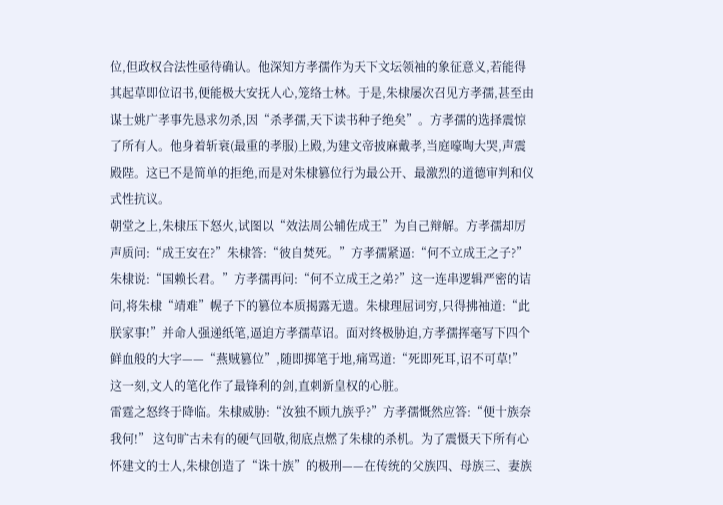位,但政权合法性亟待确认。他深知方孝孺作为天下文坛领袖的象征意义,若能得其起草即位诏书,便能极大安抚人心,笼络士林。于是,朱棣屡次召见方孝孺,甚至由谋士姚广孝事先恳求勿杀,因“杀孝孺,天下读书种子绝矣”。方孝孺的选择震惊了所有人。他身着斩衰(最重的孝服)上殿,为建文帝披麻戴孝,当庭嚎啕大哭,声震殿陛。这已不是简单的拒绝,而是对朱棣篡位行为最公开、最激烈的道德审判和仪式性抗议。
朝堂之上,朱棣压下怒火,试图以“效法周公辅佐成王”为自己辩解。方孝孺却厉声质问:“成王安在?”朱棣答:“彼自焚死。”方孝孺紧逼:“何不立成王之子?”朱棣说:“国赖长君。”方孝孺再问:“何不立成王之弟?”这一连串逻辑严密的诘问,将朱棣“靖难”幌子下的篡位本质揭露无遗。朱棣理屈词穷,只得拂袖道:“此朕家事!”并命人强递纸笔,逼迫方孝孺草诏。面对终极胁迫,方孝孺挥毫写下四个鲜血般的大字——“燕贼篡位”,随即掷笔于地,痛骂道:“死即死耳,诏不可草!” 这一刻,文人的笔化作了最锋利的剑,直刺新皇权的心脏。
雷霆之怒终于降临。朱棣威胁:“汝独不顾九族乎?”方孝孺慨然应答:“便十族奈我何!” 这句旷古未有的硬气回敬,彻底点燃了朱棣的杀机。为了震慑天下所有心怀建文的士人,朱棣创造了“诛十族”的极刑——在传统的父族四、母族三、妻族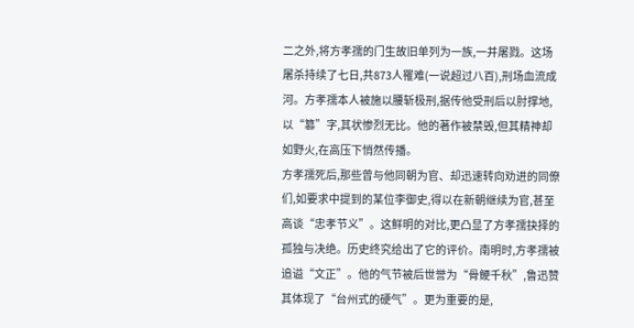二之外,将方孝孺的门生故旧单列为一族,一并屠戮。这场屠杀持续了七日,共873人罹难(一说超过八百),刑场血流成河。方孝孺本人被施以腰斩极刑,据传他受刑后以肘撑地,以“篡”字,其状惨烈无比。他的著作被禁毁,但其精神却如野火,在高压下悄然传播。
方孝孺死后,那些曾与他同朝为官、却迅速转向劝进的同僚们,如要求中提到的某位李御史,得以在新朝继续为官,甚至高谈“忠孝节义”。这鲜明的对比,更凸显了方孝孺抉择的孤独与决绝。历史终究给出了它的评价。南明时,方孝孺被追谥“文正”。他的气节被后世誉为“骨鲠千秋”,鲁迅赞其体现了“台州式的硬气”。更为重要的是,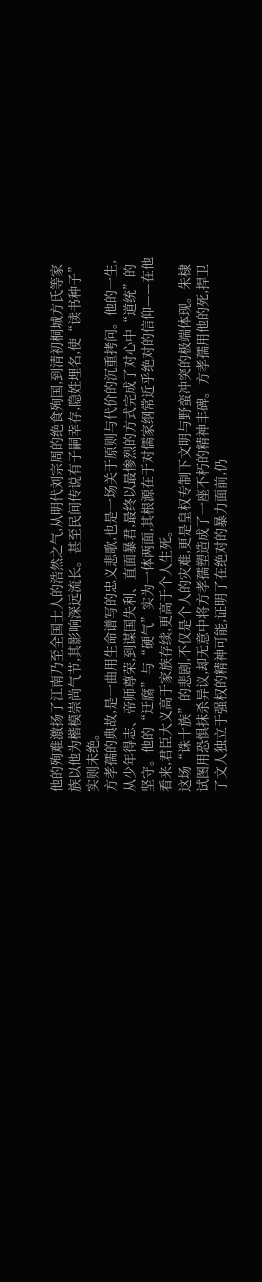他的殉难激扬了江南乃至全国士人的浩然之气,从明代刘宗周的绝食殉国,到清初桐城方氏等家族以他为楷模崇尚气节,其影响深远流长。甚至民间传说有子嗣幸存,隐姓埋名,使“读书种子”实则未绝。
方孝孺的典故,是一曲用生命谱写的忠义悲歌,也是一场关于原则与代价的沉重拷问。他的一生,从少年得志、帝师尊荣,到谋国失利、直面暴君,最终以最惨烈的方式完成了对心中“道统”的坚守。他的“迂腐”与“硬气”实为一体两面,其根源在于对儒家纲常近乎绝对的信仰——在他看来,君臣大义高于家族存续,更高于个人生死。
这场“诛十族”的悲剧,不仅是个人的灾难,更是皇权专制下文明与野蛮冲突的极端体现。朱棣试图用恐惧抹杀异议,却无意中将方孝孺塑造成了一座不朽的精神丰碑。方孝孺用他的死,捍卫了文人独立于强权的精神可能,证明了在绝对的暴力面前,仍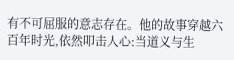有不可屈服的意志存在。他的故事穿越六百年时光,依然叩击人心:当道义与生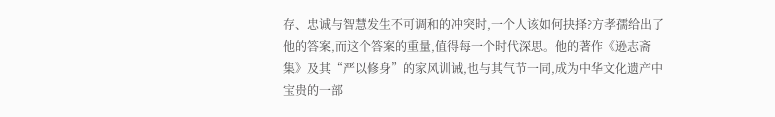存、忠诚与智慧发生不可调和的冲突时,一个人该如何抉择?方孝孺给出了他的答案,而这个答案的重量,值得每一个时代深思。他的著作《逊志斋集》及其“严以修身”的家风训诫,也与其气节一同,成为中华文化遗产中宝贵的一部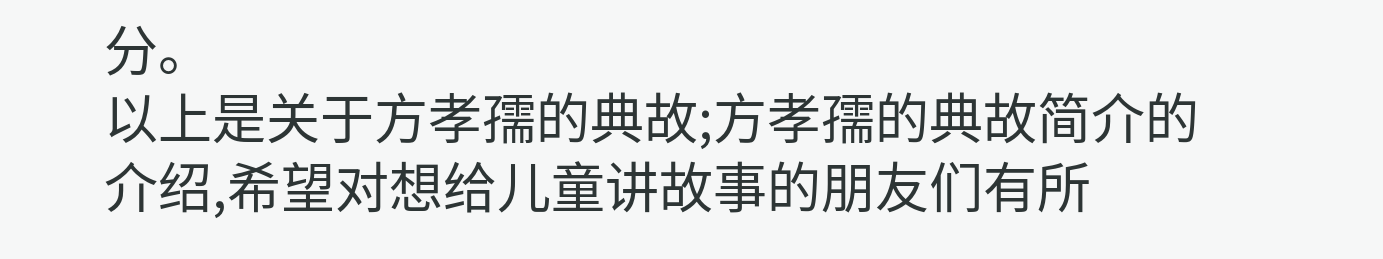分。
以上是关于方孝孺的典故;方孝孺的典故简介的介绍,希望对想给儿童讲故事的朋友们有所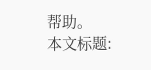帮助。
本文标题: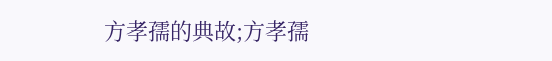方孝孺的典故;方孝孺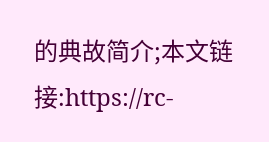的典故简介;本文链接:https://rc-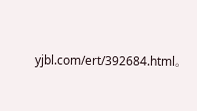yjbl.com/ert/392684.html。